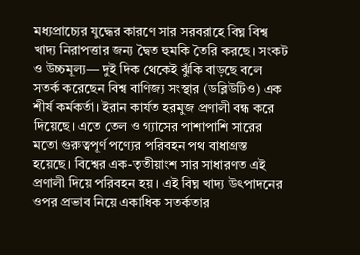মধ্যপ্রাচ্যের যুদ্ধের কারণে সার সরবরাহে বিঘ্ন বিশ্ব খাদ্য নিরাপত্তার জন্য দ্বৈত হুমকি তৈরি করছে। সংকট ও উচ্চমূল্য— দুই দিক থেকেই ঝুঁকি বাড়ছে বলে সতর্ক করেছেন বিশ্ব বাণিজ্য সংস্থার (ডব্লিউটিও) এক শীর্ষ কর্মকর্তা। ইরান কার্যত হরমুজ প্রণালী বন্ধ করে দিয়েছে। এতে তেল ও গ্যাসের পাশাপাশি সারের মতো গুরুত্বপূর্ণ পণ্যের পরিবহন পথ বাধাগ্রস্ত হয়েছে। বিশ্বের এক-তৃতীয়াংশ সার সাধারণত এই প্রণালী দিয়ে পরিবহন হয়। এই বিঘ্ন খাদ্য উৎপাদনের ওপর প্রভাব নিয়ে একাধিক সতর্কতার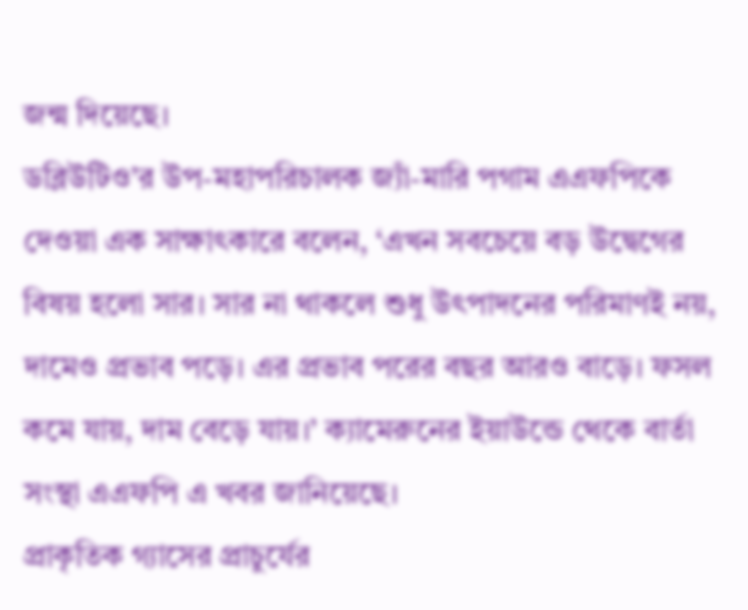জন্ম দিয়েছে।
ডব্লিউটিও’র উপ-মহাপরিচালক জ্যাঁ-মারি পগাম এএফপিকে দেওয়া এক সাক্ষাৎকারে বলেন, ‘এখন সবচেয়ে বড় উদ্বেগের বিষয় হলো সার। সার না থাকলে শুধু উৎপাদনের পরিমাণই নয়, দামেও প্রভাব পড়ে। এর প্রভাব পরের বছর আরও বাড়ে। ফসল কমে যায়, দাম বেড়ে যায়।’ ক্যামেরুনের ইয়াউন্ডে থেকে বার্তা সংস্থা এএফপি এ খবর জানিয়েছে।
প্রাকৃতিক গ্যাসের প্রাচুর্যের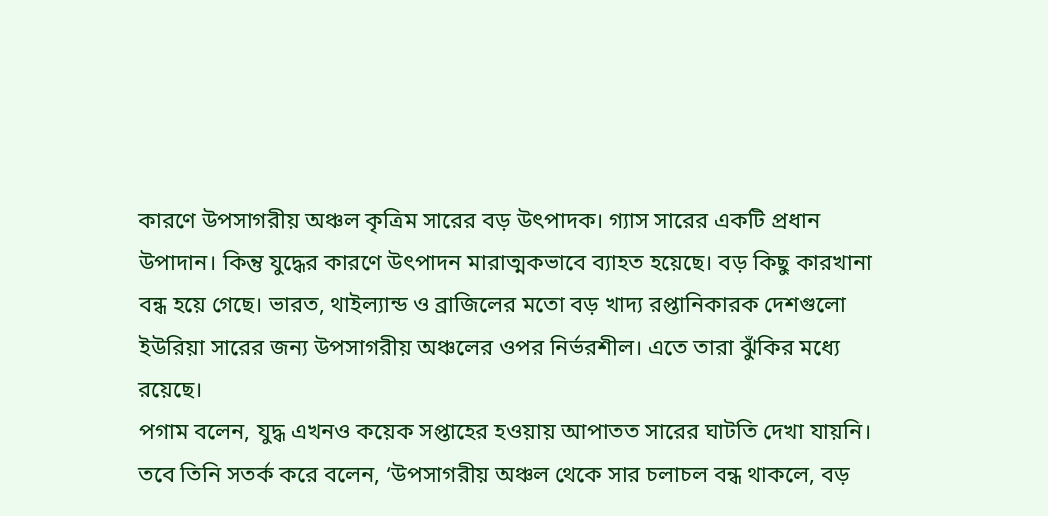কারণে উপসাগরীয় অঞ্চল কৃত্রিম সারের বড় উৎপাদক। গ্যাস সারের একটি প্রধান উপাদান। কিন্তু যুদ্ধের কারণে উৎপাদন মারাত্মকভাবে ব্যাহত হয়েছে। বড় কিছু কারখানা বন্ধ হয়ে গেছে। ভারত, থাইল্যান্ড ও ব্রাজিলের মতো বড় খাদ্য রপ্তানিকারক দেশগুলো ইউরিয়া সারের জন্য উপসাগরীয় অঞ্চলের ওপর নির্ভরশীল। এতে তারা ঝুঁকির মধ্যে রয়েছে।
পগাম বলেন, যুদ্ধ এখনও কয়েক সপ্তাহের হওয়ায় আপাতত সারের ঘাটতি দেখা যায়নি। তবে তিনি সতর্ক করে বলেন, ‘উপসাগরীয় অঞ্চল থেকে সার চলাচল বন্ধ থাকলে, বড়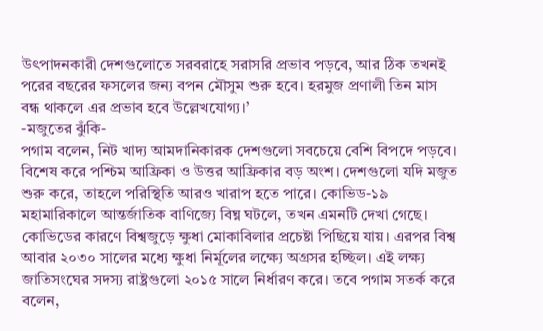উৎপাদনকারী দেশগুলোতে সরবরাহে সরাসরি প্রভাব পড়বে, আর ঠিক তখনই পরের বছরের ফসলের জন্য বপন মৌসুম শুরু হবে। হরমুজ প্রণালী তিন মাস বন্ধ থাকলে এর প্রভাব হবে উল্লেখযোগ্য।’
-মজুতের ঝুঁকি-
পগাম বলেন, নিট খাদ্য আমদানিকারক দেশগুলো সবচেয়ে বেশি বিপদে পড়বে। বিশেষ করে পশ্চিম আফ্রিকা ও উত্তর আফ্রিকার বড় অংশ। দেশগুলো যদি মজুত শুরু করে, তাহলে পরিস্থিতি আরও খারাপ হতে পারে। কোভিড-১৯ মহামারিকালে আন্তর্জাতিক বাণিজ্যে বিঘ্ন ঘটলে, তখন এমনটি দেখা গেছে।
কোভিডের কারণে বিশ্বজুড়ে ক্ষুধা মোকাবিলার প্রচেষ্টা পিছিয়ে যায়। এরপর বিশ্ব আবার ২০৩০ সালের মধ্যে ক্ষুধা নির্মূলের লক্ষ্যে অগ্রসর হচ্ছিল। এই লক্ষ্য জাতিসংঘের সদস্য রাষ্ট্রগুলো ২০১৫ সালে নির্ধারণ করে। তবে পগাম সতর্ক করে বলেন,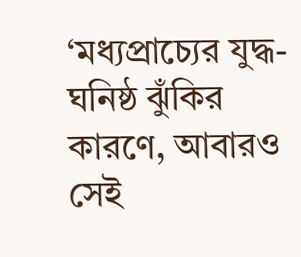‘মধ্যপ্রাচ্যের যুদ্ধ-ঘনিষ্ঠ ঝুঁকির কারণে, আবারও সেই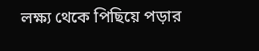লক্ষ্য থেকে পিছিয়ে পড়ার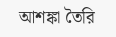আশঙ্কা তৈরি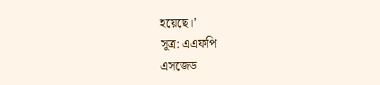হয়েছে।’
সূত্র: এএফপি
এসজেড